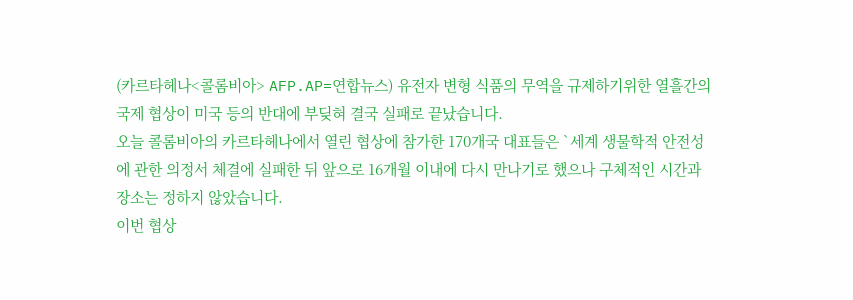(카르타헤나<콜롬비아> AFP.AP=연합뉴스) 유전자 변형 식품의 무역을 규제하기위한 열흘간의 국제 협상이 미국 등의 반대에 부딪혀 결국 실패로 끝났습니다.
오늘 콜롬비아의 카르타헤나에서 열린 협상에 참가한 170개국 대표들은 `세계 생물학적 안전성에 관한 의정서 체결에 실패한 뒤 앞으로 16개월 이내에 다시 만나기로 했으나 구체적인 시간과 장소는 정하지 않았습니다.
이번 협상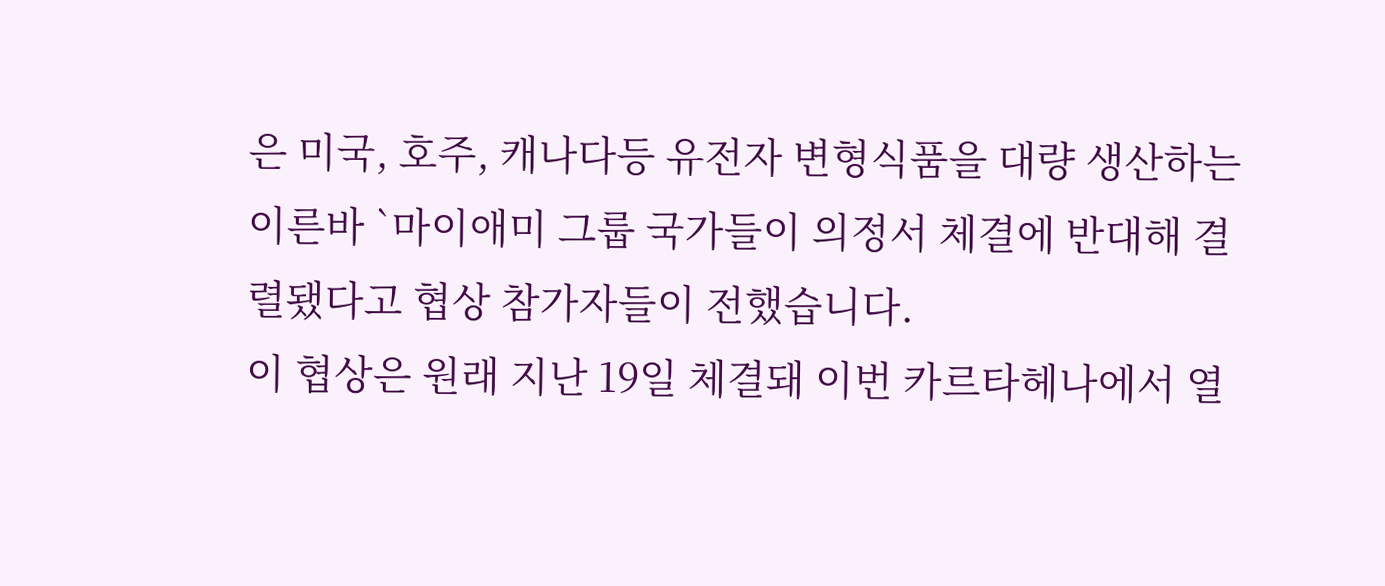은 미국, 호주, 캐나다등 유전자 변형식품을 대량 생산하는 이른바 `마이애미 그룹 국가들이 의정서 체결에 반대해 결렬됐다고 협상 참가자들이 전했습니다.
이 협상은 원래 지난 19일 체결돼 이번 카르타헤나에서 열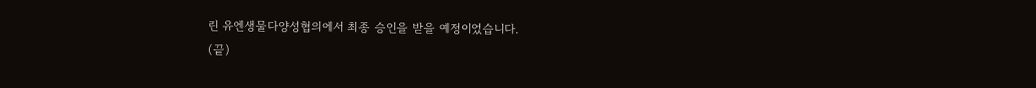린 유엔생물다양성협의에서 최종 승인을 받을 예정이었습니다.
(끝)